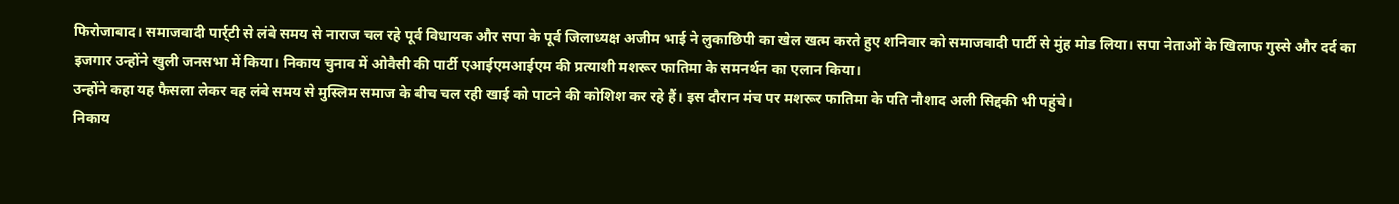फिरोजाबाद। समाजवादी पार्र्टी से लंबे समय से नाराज चल रहे पूर्व विधायक और सपा के पूर्व जिलाध्यक्ष अजीम भाई ने लुकाछिपी का खेल खत्म करते हुए शनिवार को समाजवादी पार्टी से मुंह मोड लिया। सपा नेताओं के खिलाफ गुस्से और दर्द का इजगार उन्होंने खुली जनसभा में किया। निकाय चुनाव में ओवैसी की पार्टी एआईएमआईएम की प्रत्याशी मशरूर फातिमा के समनर्थन का एलान किया।
उन्होंने कहा यह फैसला लेकर वह लंबे समय से मुस्लिम समाज के बीच चल रही खाई को पाटने की कोशिश कर रहे हैं। इस दौरान मंच पर मशरूर फातिमा के पति नौशाद अली सिद्दकी भी पहुंचे।
निकाय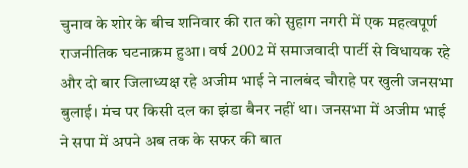चुनाव के शोर के बीच शनिवार की रात को सुहाग नगरी में एक महत्वपूर्ण राजनीतिक घटनाक्रम हुआ। वर्ष 2002 में समाजवादी पार्टी से विधायक रहे और दो बार जिलाध्यक्ष रहे अजीम भाई ने नालबंद चौराहे पर खुली जनसभा बुलाई। मंच पर किसी दल का झंडा बैनर नहीं था। जनसभा में अजीम भाई ने सपा में अपने अब तक के सफर की बात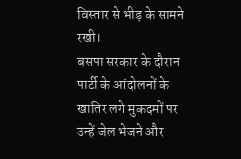विस्तार से भीड़ के सामने रखी।
बसपा सरकार के दौरान पार्टी के आंदोलनों के खातिर लगे मुकदमों पर उन्हें जेल भेजने और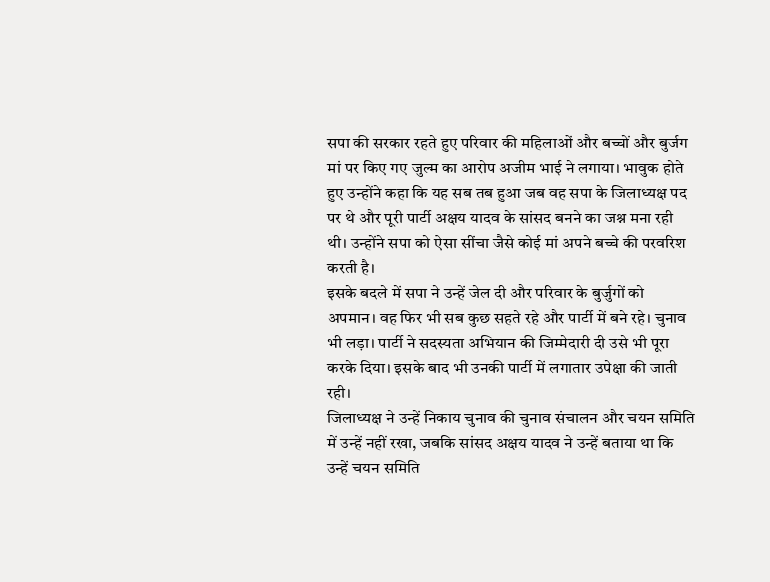सपा की सरकार रहते हुए परिवार की महिलाओं और बच्चों और बुर्जग मां पर किए गए जुल्म का आरोप अजीम भाई ने लगाया। भावुक होते हुए उन्होंने कहा कि यह सब तब हुआ जब वह सपा के जिलाध्यक्ष पद पर थे और पूरी पार्टी अक्षय यादव के सांसद बनने का जश्न मना रही थी। उन्होंने सपा को ऐसा सींचा जैसे कोई मां अपने बच्चे की परवरिश करती है।
इसके बदले में सपा ने उन्हें जेल दी और परिवार के बुर्जुगों को अपमान। वह फिर भी सब कुछ सहते रहे और पार्टी में बने रहे। चुनाव भी लड़ा। पार्टी ने सदस्यता अभियान की जिम्मेदारी दी उसे भी पूरा करके दिया। इसके बाद भी उनकी पार्टी में लगातार उपेक्षा की जाती रही।
जिलाध्यक्ष ने उन्हें निकाय चुनाव की चुनाव संचालन और चयन समिति में उन्हें नहीं रखा, जबकि सांसद अक्षय यादव ने उन्हें बताया था कि उन्हें चयन समिति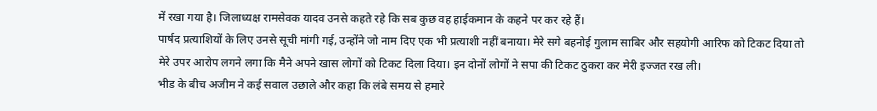में रखा गया है। जिलाध्यक्ष रामसेवक यादव उनसे कहते रहे कि सब कुछ वह हाईकमान के कहने पर कर रहे हैं।
पार्षद प्रत्याशियों के लिए उनसे सूची मांगी गई, उन्होंने जो नाम दिए एक भी प्रत्याशी नहीं बनाया। मेरे सगे बहनोई गुलाम साबिर और सहयोगी आरिफ को टिकट दिया तो मेरे उपर आरोप लगने लगा कि मैने अपने खास लोगों को टिकट दिला दिया। इन दोनों लोगों ने सपा की टिकट ठुकरा कर मेरी इज्जत रख ली।
भीड के बीच अजीम ने कई सवाल उछाले और कहा कि लंबे समय से हमारे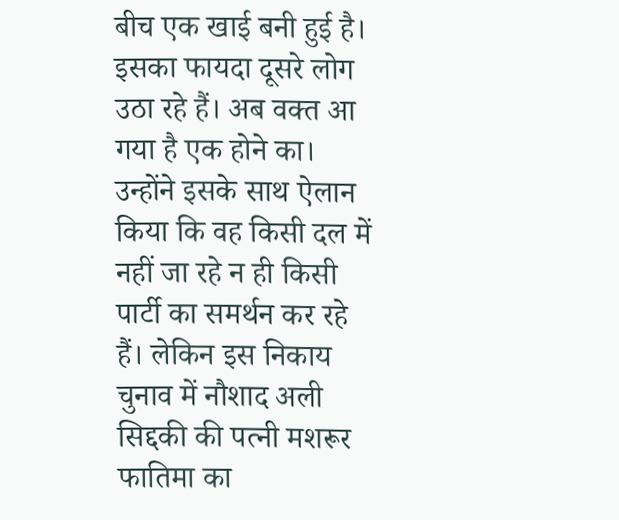बीच एक खाई बनी हुई है। इसका फायदा दूसरे लोग उठा रहे हैं। अब वक्त आ गया है एक होने का। उन्होंने इसके साथ ऐलान किया कि वह किसी दल में नहीं जा रहे न ही किसी पार्टी का समर्थन कर रहे हैं। लेकिन इस निकाय चुनाव में नौशाद अली सिद्दकी की पत्नी मशरूर फातिमा का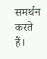समर्थन करते हैं।